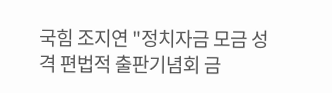국힘 조지연 "정치자금 모금 성격 편법적 출판기념회 금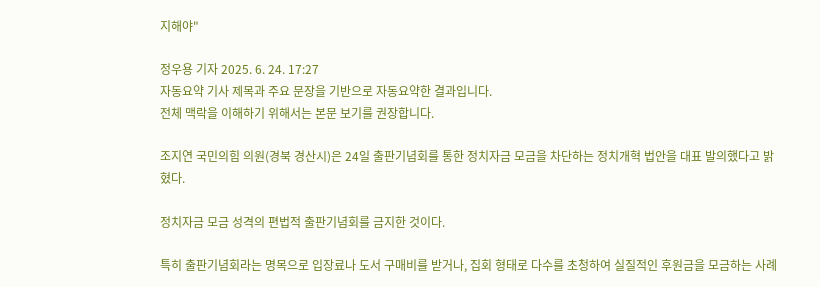지해야"

정우용 기자 2025. 6. 24. 17:27
자동요약 기사 제목과 주요 문장을 기반으로 자동요약한 결과입니다.
전체 맥락을 이해하기 위해서는 본문 보기를 권장합니다.

조지연 국민의힘 의원(경북 경산시)은 24일 출판기념회를 통한 정치자금 모금을 차단하는 정치개혁 법안을 대표 발의했다고 밝혔다.

정치자금 모금 성격의 편법적 출판기념회를 금지한 것이다.

특히 출판기념회라는 명목으로 입장료나 도서 구매비를 받거나, 집회 형태로 다수를 초청하여 실질적인 후원금을 모금하는 사례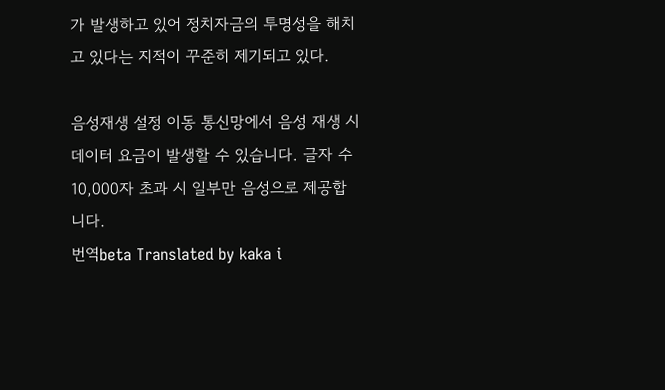가 발생하고 있어 정치자금의 투명성을 해치고 있다는 지적이 꾸준히 제기되고 있다.

음성재생 설정 이동 통신망에서 음성 재생 시 데이터 요금이 발생할 수 있습니다. 글자 수 10,000자 초과 시 일부만 음성으로 제공합니다.
번역beta Translated by kaka i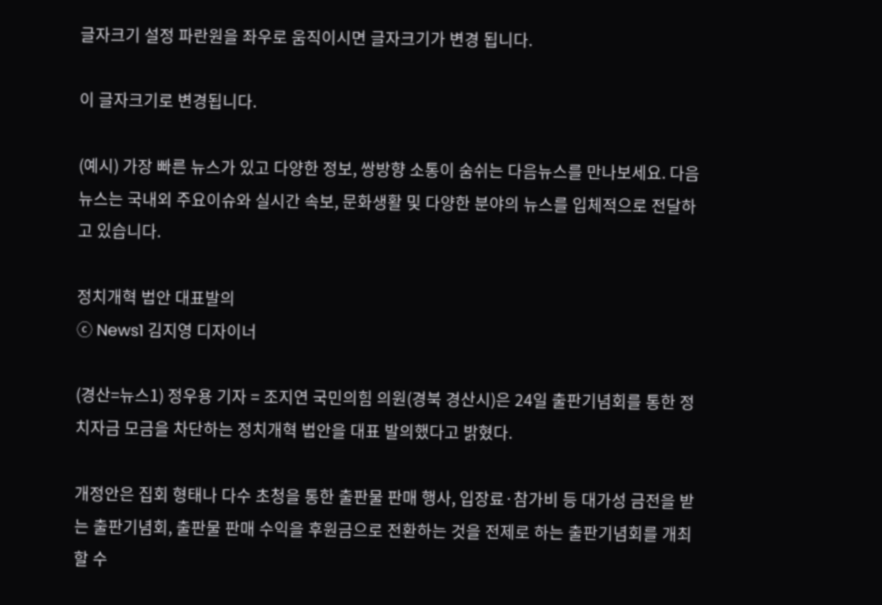글자크기 설정 파란원을 좌우로 움직이시면 글자크기가 변경 됩니다.

이 글자크기로 변경됩니다.

(예시) 가장 빠른 뉴스가 있고 다양한 정보, 쌍방향 소통이 숨쉬는 다음뉴스를 만나보세요. 다음뉴스는 국내외 주요이슈와 실시간 속보, 문화생활 및 다양한 분야의 뉴스를 입체적으로 전달하고 있습니다.

정치개혁 법안 대표발의
ⓒ News1 김지영 디자이너

(경산=뉴스1) 정우용 기자 = 조지연 국민의힘 의원(경북 경산시)은 24일 출판기념회를 통한 정치자금 모금을 차단하는 정치개혁 법안을 대표 발의했다고 밝혔다.

개정안은 집회 형태나 다수 초청을 통한 출판물 판매 행사, 입장료·참가비 등 대가성 금전을 받는 출판기념회, 출판물 판매 수익을 후원금으로 전환하는 것을 전제로 하는 출판기념회를 개최할 수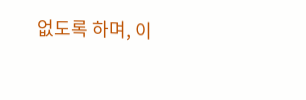없도록 하며, 이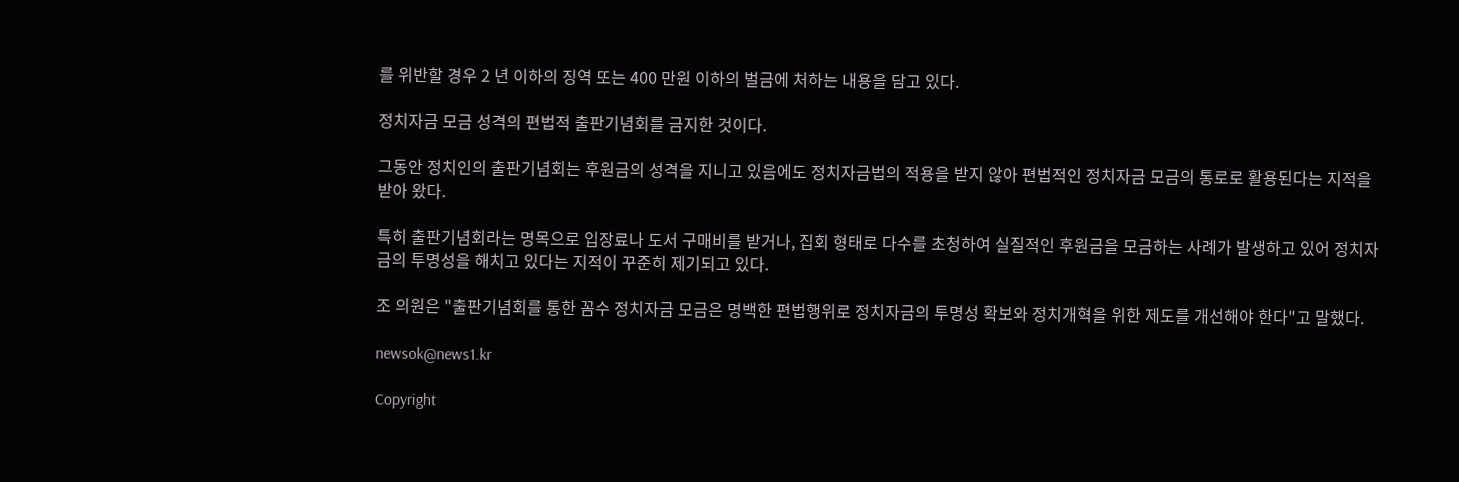를 위반할 경우 2 년 이하의 징역 또는 400 만원 이하의 벌금에 처하는 내용을 담고 있다.

정치자금 모금 성격의 편법적 출판기념회를 금지한 것이다.

그동안 정치인의 출판기념회는 후원금의 성격을 지니고 있음에도 정치자금법의 적용을 받지 않아 편법적인 정치자금 모금의 통로로 활용된다는 지적을 받아 왔다.

특히 출판기념회라는 명목으로 입장료나 도서 구매비를 받거나, 집회 형태로 다수를 초청하여 실질적인 후원금을 모금하는 사례가 발생하고 있어 정치자금의 투명성을 해치고 있다는 지적이 꾸준히 제기되고 있다.

조 의원은 "출판기념회를 통한 꼼수 정치자금 모금은 명백한 편법행위로 정치자금의 투명성 확보와 정치개혁을 위한 제도를 개선해야 한다"고 말했다.

newsok@news1.kr

Copyright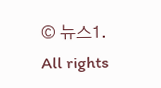© 뉴스1. All rights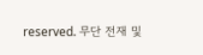reserved. 무단 전재 및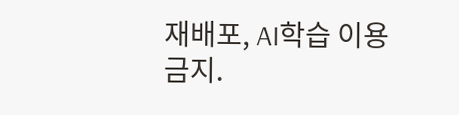재배포, AI학습 이용 금지.